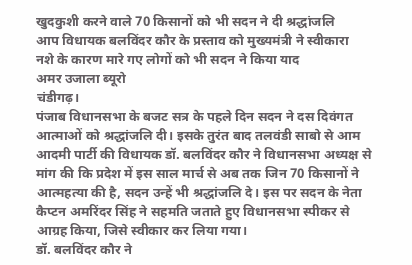खुदकुशी करने वाले 70 किसानों को भी सदन ने दी श्रद्धांजलि
आप विधायक बलविंदर कौर के प्रस्ताव को मुख्यमंत्री ने स्वीकारा
नशे के कारण मारे गए लोगों को भी सदन ने किया याद
अमर उजाला ब्यूरो
चंडीगढ़।
पंजाब विधानसभा के बजट सत्र के पहले दिन सदन ने दस दिवंगत आत्माओं को श्रद्धांजलि दी। इसके तुरंत बाद तलवंडी साबो से आम आदमी पार्टी की विधायक डॉ. बलविंदर कौर ने विधानसभा अध्यक्ष से मांग की कि प्रदेश में इस साल मार्च से अब तक जिन 70 किसानों ने आत्महत्या की है, सदन उन्हें भी श्रद्धांजलि दे। इस पर सदन के नेता कैप्टन अमरिंदर सिंह ने सहमति जताते हुए विधानसभा स्पीकर से आग्रह किया, जिसे स्वीकार कर लिया गया।
डॉ. बलविंदर कौर ने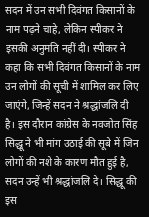सदन में उन सभी दिवंगत किसानों के नाम पढ़ने चाहे, लेकिन स्पीकर ने इसकी अनुमति नहीं दी। स्पीकर ने कहा कि सभी दिवंगत किसानों के नाम उन लोगों की सूची में शामिल कर लिए जाएंगे, जिन्हें सदन ने श्रद्धांजलि दी है। इस दौरान कांग्रेस के नवजोत सिंह सिद्धू ने भी मांग उठाई की सूबे में जिन लोगों की नशे के कारण मौत हुई है, सदन उन्हें भी श्रद्धांजलि दे। सिद्धू की इस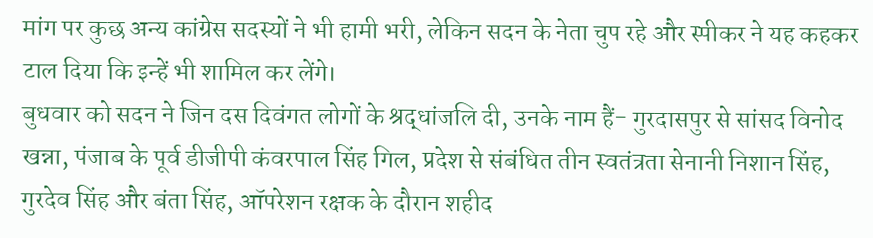मांग पर कुछ अन्य कांग्रेस सदस्यों ने भी हामी भरी, लेकिन सदन के नेता चुप रहे और स्पीकर ने यह कहकर टाल दिया कि इन्हें भी शामिल कर लेंगे।
बुधवार को सदन ने जिन दस दिवंगत लोगों के श्रद्धांजलि दी, उनके नाम हैं- गुरदासपुर से सांसद विनोद खन्ना, पंजाब के पूर्व डीजीपी कंवरपाल सिंह गिल, प्रदेश से संबंधित तीन स्वतंत्रता सेनानी निशान सिंह, गुरदेव सिंह और बंता सिंह, ऑपरेशन रक्षक के दौरान शहीद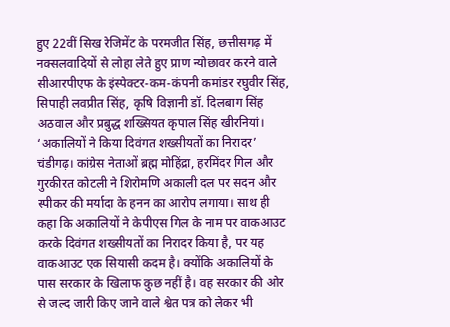हुए 22वीं सिख रेजिमेंट के परमजीत सिंह, छत्तीसगढ़ में नक्सलवादियों से लोहा लेते हुए प्राण न्योछावर करने वाले सीआरपीएफ के इंस्पेक्टर-कम-कंपनी कमांडर रघुवीर सिंह, सिपाही लवप्रीत सिंह, कृषि विज्ञानी डॉ. दिलबाग सिंह अठवाल और प्रबुद्ध शख्सियत कृपाल सिंह खीरनियां।
‘अकालियों ने किया दिवंगत शख्सीयतों का निरादर’
चंडीगढ़। कांग्रेस नेताओं ब्रह्म मोहिंद्रा, हरमिंदर गिल और गुरकीरत कोटली ने शिरोमणि अकाली दल पर सदन और स्पीकर की मर्यादा के हनन का आरोप लगाया। साथ ही कहा कि अकालियों ने केपीएस गिल के नाम पर वाकआउट करके दिवंगत शख्सीयतों का निरादर किया है, पर यह वाकआउट एक सियासी कदम है। क्योंकि अकालियों के पास सरकार के खिलाफ कुछ नहीं है। वह सरकार की ओर से जल्द जारी किए जाने वाले श्वेत पत्र को लेकर भी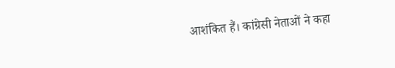आशंकित हैं। कांग्रेसी नेताओं ने कहा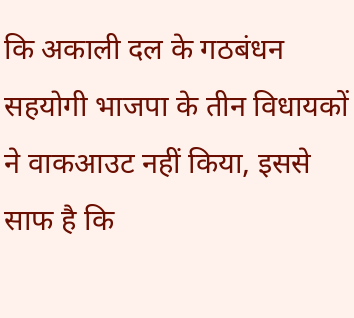कि अकाली दल के गठबंधन सहयोगी भाजपा के तीन विधायकों ने वाकआउट नहीं किया, इससे साफ है कि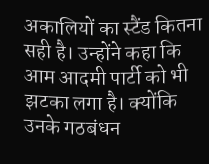अकालियों का स्टैंड कितना सही है। उन्होंने कहा कि आम आदमी पार्टी को भी झटका लगा है। क्योंकि उनके गठबंधन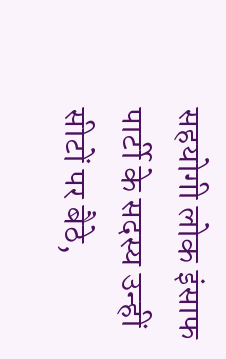सहयोगी लोक इंसाफ पार्टी के सदस्य उन्हीं सीटों पर बैठे,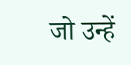जो उन्हें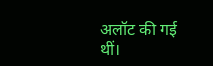अलॉट की गई थीं।